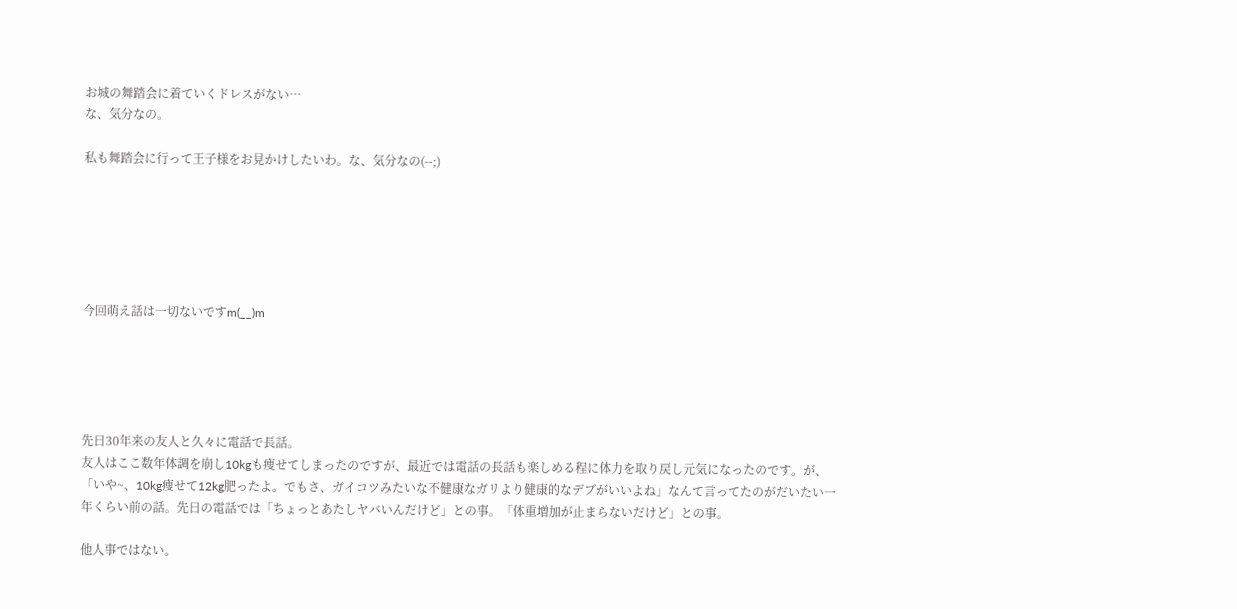お城の舞踏会に着ていくドレスがない…
な、気分なの。

私も舞踏会に行って王子様をお見かけしたいわ。な、気分なの(--;)






今回萌え話は一切ないですm(__)m





先日30年来の友人と久々に電話で長話。
友人はここ数年体調を崩し10kgも痩せてしまったのですが、最近では電話の長話も楽しめる程に体力を取り戻し元気になったのです。が、「いや~、10kg痩せて12kg肥ったよ。でもさ、ガイコツみたいな不健康なガリより健康的なデブがいいよね」なんて言ってたのがだいたい一年くらい前の話。先日の電話では「ちょっとあたしヤバいんだけど」との事。「体重増加が止まらないだけど」との事。

他人事ではない。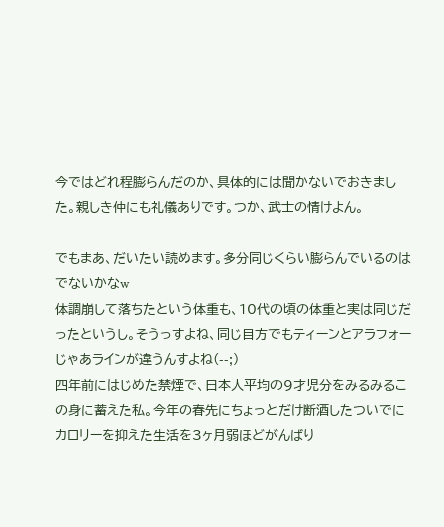今ではどれ程膨らんだのか、具体的には聞かないでおきました。親しき仲にも礼儀ありです。つか、武士の情けよん。

でもまあ、だいたい読めます。多分同じくらい膨らんでいるのはでないかなw
体調崩して落ちたという体重も、10代の頃の体重と実は同じだったというし。そうっすよね、同じ目方でもティーンとアラフォーじゃあラインが違うんすよね(--;)
四年前にはじめた禁煙で、日本人平均の9才児分をみるみるこの身に蓄えた私。今年の春先にちょっとだけ断酒したついでにカロリーを抑えた生活を3ヶ月弱ほどがんばり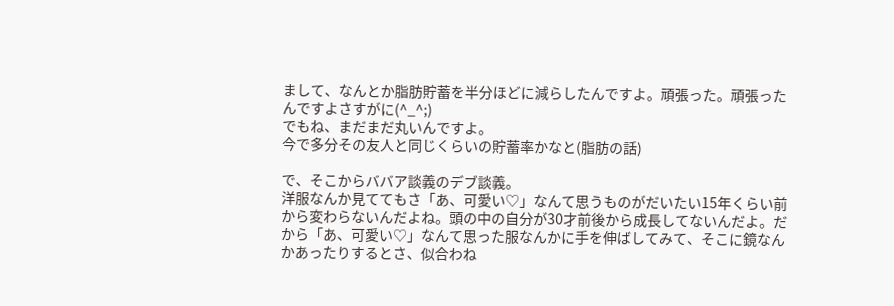まして、なんとか脂肪貯蓄を半分ほどに減らしたんですよ。頑張った。頑張ったんですよさすがに(^_^;)
でもね、まだまだ丸いんですよ。
今で多分その友人と同じくらいの貯蓄率かなと(脂肪の話)

で、そこからババア談義のデブ談義。
洋服なんか見ててもさ「あ、可愛い♡」なんて思うものがだいたい15年くらい前から変わらないんだよね。頭の中の自分が30才前後から成長してないんだよ。だから「あ、可愛い♡」なんて思った服なんかに手を伸ばしてみて、そこに鏡なんかあったりするとさ、似合わね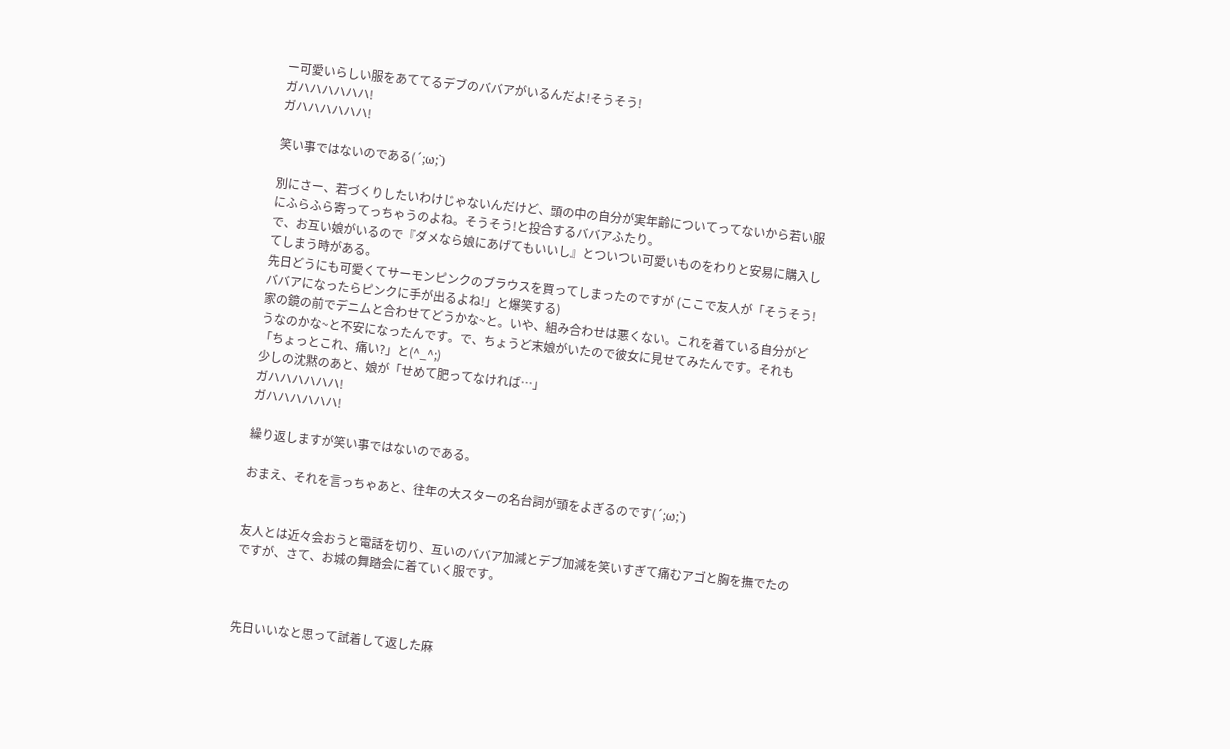ー可愛いらしい服をあててるデブのババアがいるんだよ!そうそう!
ガハハハハハハ!
ガハハハハハハ!

笑い事ではないのである(´;ω;`)

別にさー、若づくりしたいわけじゃないんだけど、頭の中の自分が実年齢についてってないから若い服にふらふら寄ってっちゃうのよね。そうそう!と投合するババアふたり。
で、お互い娘がいるので『ダメなら娘にあげてもいいし』とついつい可愛いものをわりと安易に購入してしまう時がある。
先日どうにも可愛くてサーモンピンクのブラウスを買ってしまったのですが (ここで友人が「そうそう!ババアになったらピンクに手が出るよね!」と爆笑する)
家の鏡の前でデニムと合わせてどうかな~と。いや、組み合わせは悪くない。これを着ている自分がどうなのかな~と不安になったんです。で、ちょうど末娘がいたので彼女に見せてみたんです。それも「ちょっとこれ、痛い?」と(^_^;)
少しの沈黙のあと、娘が「せめて肥ってなければ…」
ガハハハハハハ!
ガハハハハハハ!

繰り返しますが笑い事ではないのである。

おまえ、それを言っちゃあと、往年の大スターの名台詞が頭をよぎるのです(´;ω;`)


友人とは近々会おうと電話を切り、互いのババア加減とデブ加減を笑いすぎて痛むアゴと胸を撫でたのですが、さて、お城の舞踏会に着ていく服です。



先日いいなと思って試着して返した麻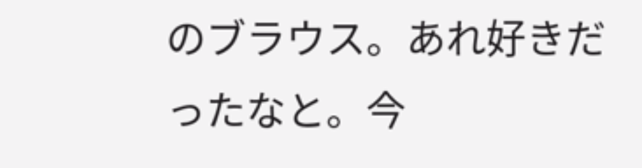のブラウス。あれ好きだったなと。今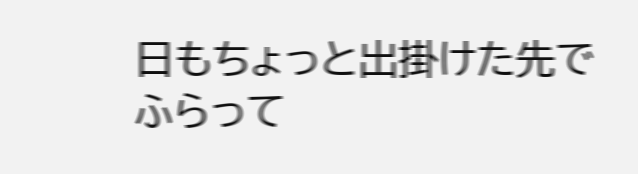日もちょっと出掛けた先でふらって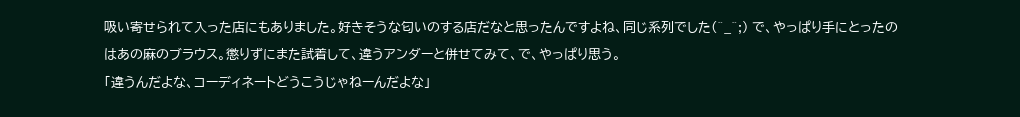吸い寄せられて入った店にもありました。好きそうな匂いのする店だなと思ったんですよね、同じ系列でした(^_^;) で、やっぱり手にとったのはあの麻のブラウス。懲りずにまた試着して、違うアンダーと併せてみて、で、やっぱり思う。
「違うんだよな、コーディネートどうこうじゃねーんだよな」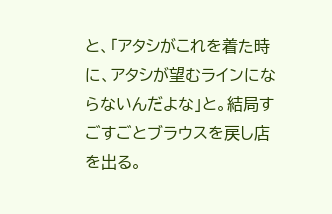と、「アタシがこれを着た時に、アタシが望むラインにならないんだよな」と。結局すごすごとブラウスを戻し店を出る。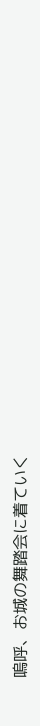嗚呼、お城の舞踏会に着ていく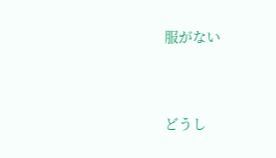服がない




どうし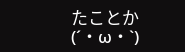たことか(´・ω・`)